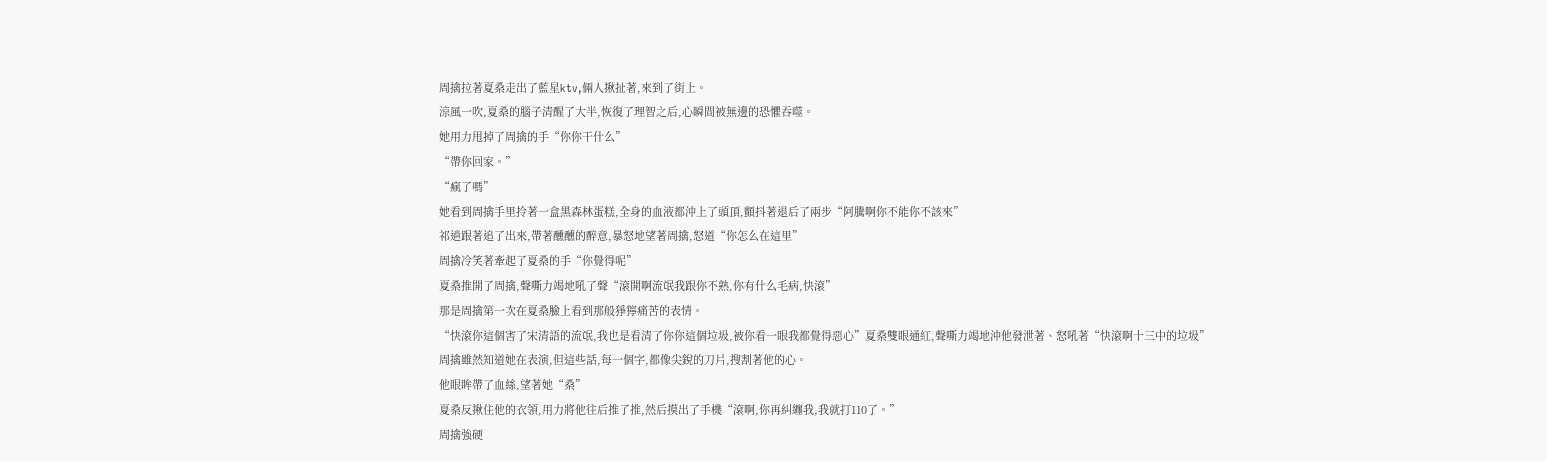周擒拉著夏桑走出了藍星ktv,倆人揪扯著,來到了街上。
涼風一吹,夏桑的腦子清醒了大半,恢復了理智之后,心瞬間被無邊的恐懼吞噬。
她用力甩掉了周擒的手“你你干什么”
“帶你回家。”
“瘋了嗎”
她看到周擒手里拎著一盒黑森林蛋糕,全身的血液都沖上了頭頂,顫抖著退后了兩步“阿騰啊你不能你不該來”
祁逍跟著追了出來,帶著醺醺的醉意,暴怒地望著周擒,怒道“你怎么在這里”
周擒冷笑著牽起了夏桑的手“你覺得呢”
夏桑推開了周擒,聲嘶力竭地吼了聲“滾開啊流氓我跟你不熟,你有什么毛病,快滾”
那是周擒第一次在夏桑臉上看到那般猙獰痛苦的表情。
“快滾你這個害了宋清語的流氓,我也是看清了你你這個垃圾,被你看一眼我都覺得惡心”夏桑雙眼通紅,聲嘶力竭地沖他發泄著、怒吼著“快滾啊十三中的垃圾”
周擒雖然知道她在表演,但這些話,每一個字,都像尖銳的刀片,搜割著他的心。
他眼眸帶了血絲,望著她“桑”
夏桑反揪住他的衣領,用力將他往后推了推,然后摸出了手機“滾啊,你再糾纏我,我就打110了。”
周擒強硬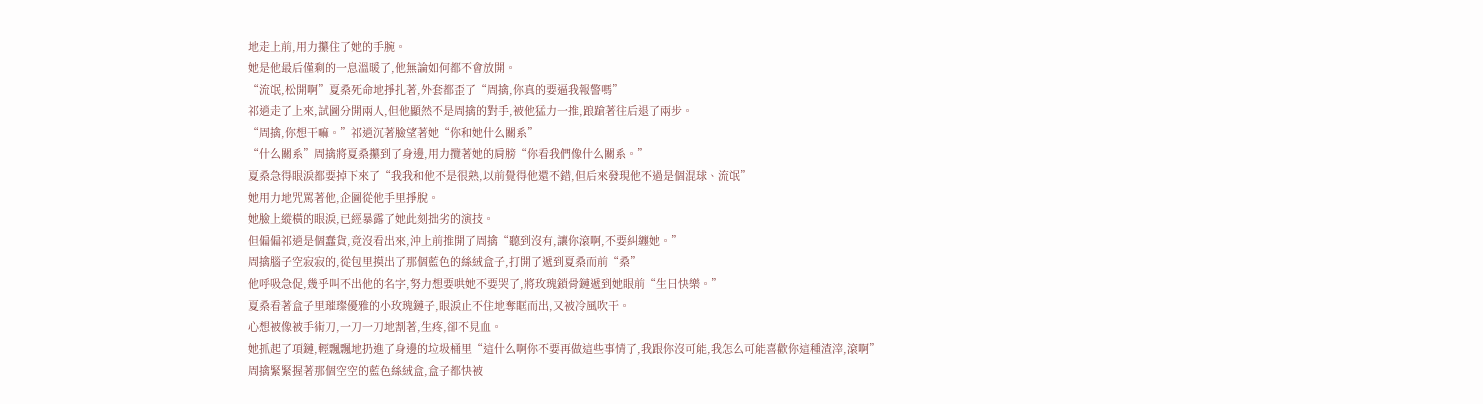地走上前,用力攥住了她的手腕。
她是他最后僅剩的一息溫暖了,他無論如何都不會放開。
“流氓,松開啊”夏桑死命地掙扎著,外套都歪了“周擒,你真的要逼我報警嗎”
祁逍走了上來,試圖分開兩人,但他顯然不是周擒的對手,被他猛力一推,踉蹌著往后退了兩步。
“周擒,你想干嘛。”祁逍沉著臉望著她“你和她什么關系”
“什么關系”周擒將夏桑攥到了身邊,用力攬著她的肩膀“你看我們像什么關系。”
夏桑急得眼淚都要掉下來了“我我和他不是很熟,以前覺得他還不錯,但后來發現他不過是個混球、流氓”
她用力地咒罵著他,企圖從他手里掙脫。
她臉上縱橫的眼淚,已經暴露了她此刻拙劣的演技。
但偏偏祁逍是個蠢貨,竟沒看出來,沖上前推開了周擒“聽到沒有,讓你滾啊,不要糾纏她。”
周擒腦子空寂寂的,從包里摸出了那個藍色的絲絨盒子,打開了遞到夏桑而前“桑”
他呼吸急促,幾乎叫不出他的名字,努力想要哄她不要哭了,將玫瑰鎖骨鏈遞到她眼前“生日快樂。”
夏桑看著盒子里璀璨優雅的小玫瑰鏈子,眼淚止不住地奪眶而出,又被冷風吹干。
心想被像被手術刀,一刀一刀地割著,生疼,卻不見血。
她抓起了項鏈,輕飄飄地扔進了身邊的垃圾桶里“這什么啊你不要再做這些事情了,我跟你沒可能,我怎么可能喜歡你這種渣滓,滾啊”
周擒緊緊握著那個空空的藍色絲絨盒,盒子都快被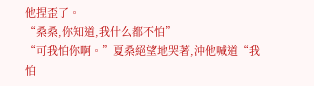他捏歪了。
“桑桑,你知道,我什么都不怕”
“可我怕你啊。”夏桑絕望地哭著,沖他喊道“我怕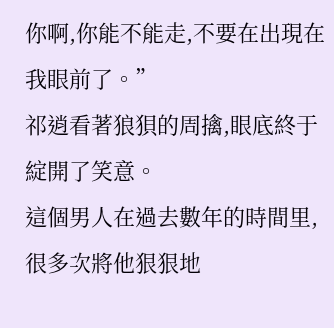你啊,你能不能走,不要在出現在我眼前了。”
祁逍看著狼狽的周擒,眼底終于綻開了笑意。
這個男人在過去數年的時間里,很多次將他狠狠地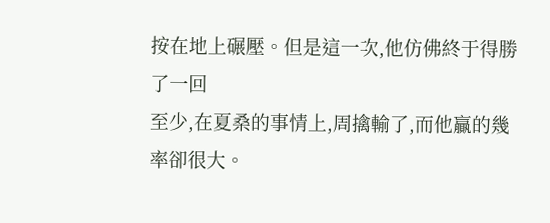按在地上碾壓。但是這一次,他仿佛終于得勝了一回
至少,在夏桑的事情上,周擒輸了,而他贏的幾率卻很大。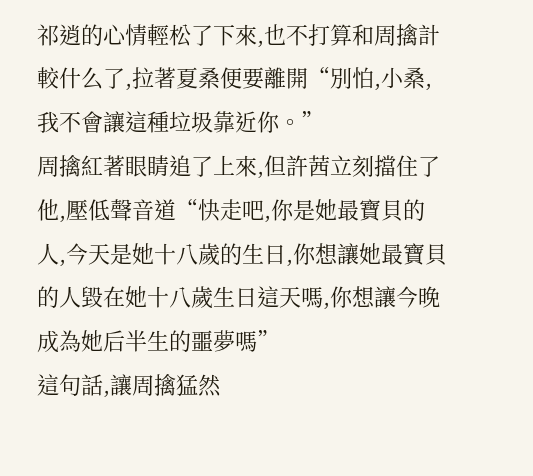祁逍的心情輕松了下來,也不打算和周擒計較什么了,拉著夏桑便要離開“別怕,小桑,我不會讓這種垃圾靠近你。”
周擒紅著眼睛追了上來,但許茜立刻擋住了他,壓低聲音道“快走吧,你是她最寶貝的人,今天是她十八歲的生日,你想讓她最寶貝的人毀在她十八歲生日這天嗎,你想讓今晚成為她后半生的噩夢嗎”
這句話,讓周擒猛然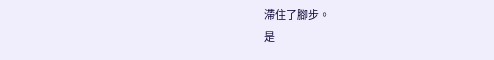滯住了腳步。
是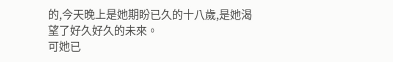的,今天晚上是她期盼已久的十八歲,是她渴望了好久好久的未來。
可她已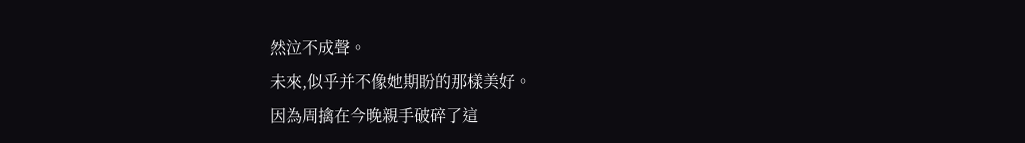然泣不成聲。
未來,似乎并不像她期盼的那樣美好。
因為周擒在今晚親手破碎了這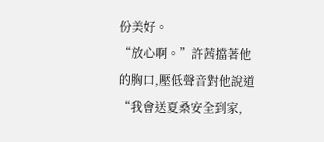份美好。
“放心啊。”許茜擋著他的胸口,壓低聲音對他說道“我會送夏桑安全到家,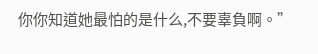你你知道她最怕的是什么,不要辜負啊。”